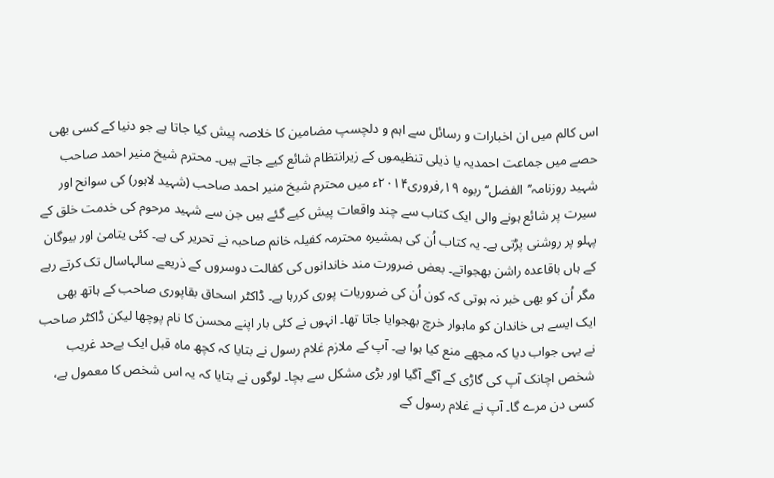اس کالم میں ان اخبارات و رسائل سے اہم و دلچسپ مضامین کا خلاصہ پیش کیا جاتا ہے جو دنیا کے کسی بھی حصے میں جماعت احمدیہ یا ذیلی تنظیموں کے زیرانتظام شائع کیے جاتے ہیں۔ محترم شیخ منیر احمد صاحب شہید روزنامہ’’الفضل‘‘ربوہ ۱۹؍فروری۲۰۱۴ء میں محترم شیخ منیر احمد صاحب (شہید لاہور) کی سوانح اور سیرت پر شائع ہونے والی ایک کتاب سے چند واقعات پیش کیے گئے ہیں جن سے شہید مرحوم کی خدمت خلق کے پہلو پر روشنی پڑتی ہے۔ یہ کتاب اُن کی ہمشیرہ محترمہ کفیلہ خانم صاحبہ نے تحریر کی ہے۔ کئی یتامیٰ اور بیوگان کے ہاں باقاعدہ راشن بھجواتے۔ بعض ضرورت مند خاندانوں کی کفالت دوسروں کے ذریعے سالہاسال تک کرتے رہے مگر اُن کو بھی خبر نہ ہوتی کہ کون اُن کی ضروریات پوری کررہا ہے۔ ڈاکٹر اسحاق بقاپوری صاحب کے ہاتھ بھی ایک ایسے ہی خاندان کو ماہوار خرچ بھجوایا جاتا تھا۔ انہوں نے کئی بار اپنے محسن کا نام پوچھا لیکن ڈاکٹر صاحب نے یہی جواب دیا کہ مجھے منع کیا ہوا ہے۔ آپ کے ملازم غلام رسول نے بتایا کہ کچھ ماہ قبل ایک بےحد غریب شخص اچانک آپ کی گاڑی کے آگے آگیا اور بڑی مشکل سے بچا۔ لوگوں نے بتایا کہ یہ اس شخص کا معمول ہے، کسی دن مرے گا۔ آپ نے غلام رسول کے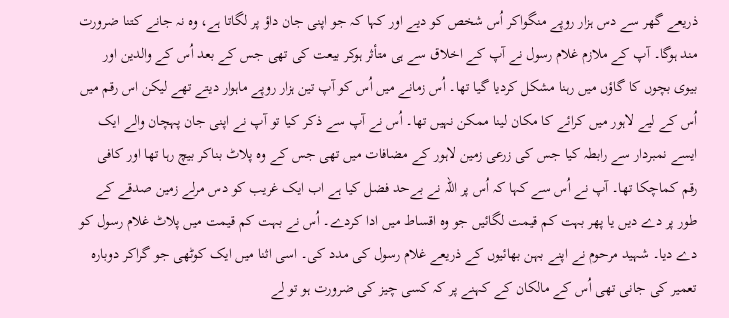ذریعے گھر سے دس ہزار روپے منگواکر اُس شخص کو دیے اور کہا کہ جو اپنی جان داؤ پر لگاتا ہے، وہ نہ جانے کتنا ضرورت مند ہوگا۔ آپ کے ملازم غلام رسول نے آپ کے اخلاق سے ہی متأثر ہوکر بیعت کی تھی جس کے بعد اُس کے والدین اور بیوی بچوں کا گاؤں میں رہنا مشکل کردیا گیا تھا۔ اُس زمانے میں اُس کو آپ تین ہزار روپے ماہوار دیتے تھے لیکن اس رقم میں اُس کے لیے لاہور میں کرائے کا مکان لینا ممکن نہیں تھا۔ اُس نے آپ سے ذکر کیا تو آپ نے اپنی جان پہچان والے ایک ایسے نمبردار سے رابطہ کیا جس کی زرعی زمین لاہور کے مضافات میں تھی جس کے وہ پلاٹ بناکر بیچ رہا تھا اور کافی رقم کماچکا تھا۔ آپ نے اُس سے کہا کہ اُس پر اللہ نے بےحد فضل کیا ہے اب ایک غریب کو دس مرلے زمین صدقے کے طور پر دے دیں یا پھر بہت کم قیمت لگائیں جو وہ اقساط میں ادا کردے۔ اُس نے بہت کم قیمت میں پلاٹ غلام رسول کو دے دیا۔ شہید مرحوم نے اپنے بہن بھائیوں کے ذریعے غلام رسول کی مدد کی۔ اسی اثنا میں ایک کوٹھی جو گراکر دوبارہ تعمیر کی جانی تھی اُس کے مالکان کے کہنے پر کہ کسی چیز کی ضرورت ہو تو لے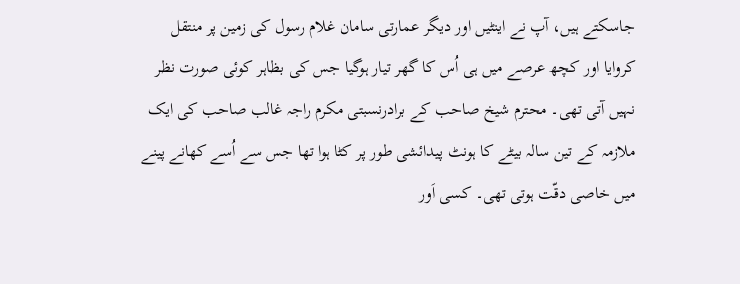جاسکتے ہیں، آپ نے اینٹیں اور دیگر عمارتی سامان غلام رسول کی زمین پر منتقل کروایا اور کچھ عرصے میں ہی اُس کا گھر تیار ہوگیا جس کی بظاہر کوئی صورت نظر نہیں آتی تھی۔ محترم شیخ صاحب کے برادرنسبتی مکرم راجہ غالب صاحب کی ایک ملازمہ کے تین سالہ بیٹے کا ہونٹ پیدائشی طور پر کٹا ہوا تھا جس سے اُسے کھانے پینے میں خاصی دقّت ہوتی تھی۔ کسی اَور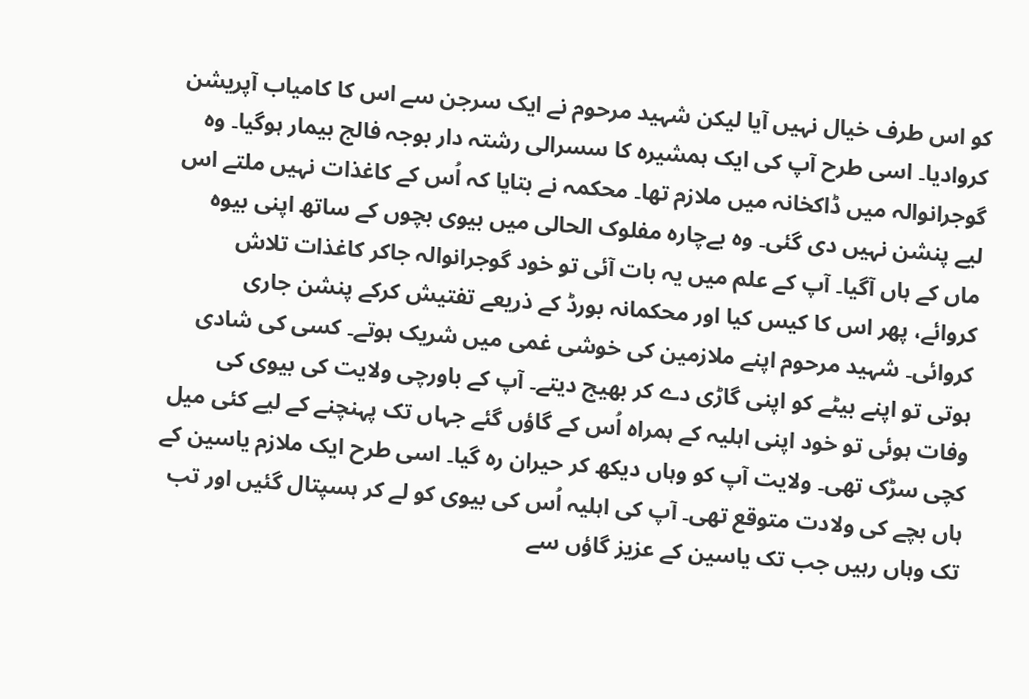کو اس طرف خیال نہیں آیا لیکن شہید مرحوم نے ایک سرجن سے اس کا کامیاب آپریشن کروادیا۔ اسی طرح آپ کی ایک ہمشیرہ کا سسرالی رشتہ دار بوجہ فالج بیمار ہوگیا۔ وہ گوجرانوالہ میں ڈاکخانہ میں ملازم تھا۔ محکمہ نے بتایا کہ اُس کے کاغذات نہیں ملتے اس لیے پنشن نہیں دی گئی۔ وہ بےچارہ مفلوک الحالی میں بیوی بچوں کے ساتھ اپنی بیوہ ماں کے ہاں آگیا۔ آپ کے علم میں یہ بات آئی تو خود گوجرانوالہ جاکر کاغذات تلاش کروائے، پھر اس کا کیس کیا اور محکمانہ بورڈ کے ذریعے تفتیش کرکے پنشن جاری کروائی۔ شہید مرحوم اپنے ملازمین کی خوشی غمی میں شریک ہوتے۔ کسی کی شادی ہوتی تو اپنے بیٹے کو اپنی گاڑی دے کر بھیج دیتے۔ آپ کے باورچی ولایت کی بیوی کی وفات ہوئی تو خود اپنی اہلیہ کے ہمراہ اُس کے گاؤں گئے جہاں تک پہنچنے کے لیے کئی میل کچی سڑک تھی۔ ولایت آپ کو وہاں دیکھ کر حیران رہ گیا۔ اسی طرح ایک ملازم یاسین کے ہاں بچے کی ولادت متوقع تھی۔ آپ کی اہلیہ اُس کی بیوی کو لے کر ہسپتال گئیں اور تب تک وہاں رہیں جب تک یاسین کے عزیز گاؤں سے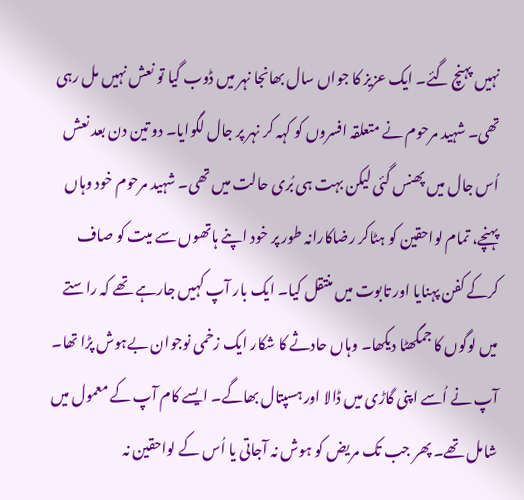نہیں پہنچ گئے۔ ایک عزیز کا جواں سال بھانجا نہر میں ڈوب گیا تو نعش نہیں مل رہی تھی۔ شہید مرحوم نے متعلقہ افسروں کو کہہ کر نہر پر جال لگوایا۔ دو تین دن بعد نعش اُس جال میں پھنس گئی لیکن بہت ہی بُری حالت میں تھی۔ شہید مرحوم خود وہاں پہنچے، تمام لواحقین کو ہٹاکر رضاکارانہ طور پر خود اپنے ہاتھوں سے میت کو صاف کرکے کفن پہنایا اور تابوت میں منتقل کیا۔ ایک بار آپ کہیں جارہے تھے کہ راستے میں لوگوں کا جمگھٹا دیکھا۔ وہاں حادثے کا شکار ایک زخمی نوجوان بےہوش پڑا تھا۔ آپ نے اُسے اپنی گاڑی میں ڈالا اور ہسپتال بھاگے۔ ایسے کام آپ کے معمول میں شامل تھے۔ پھر جب تک مریض کو ہوش نہ آجاتی یا اُس کے لواحقین نہ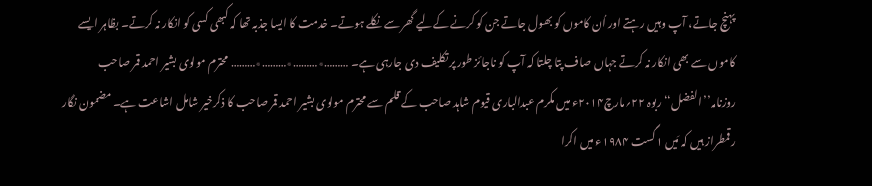پہنچ جاتے، آپ وہیں رہتے اور اُن کاموں کو بھول جاتے جن کو کرنے کےلیے گھر سے نکلے ہوتے۔ خدمت کا ایسا جذبہ تھا کہ کبھی کسی کو انکار نہ کرتے۔ بظاہر ایسے کاموں سے بھی انکار نہ کرتے جہاں صاف پتا چلتا کہ آپ کو ناجائز طور پر تکلیف دی جارہی ہے۔ ………٭………٭………٭……… محترم مولوی بشیر احمد قمر صاحب روزنامہ’’الفضل‘‘ربوہ ۲۲؍مارچ۲۰۱۴ء میں مکرم عبدالباری قیوم شاہد صاحب کے قلم سے محترم مولوی بشیر احمد قمر صاحب کا ذکرخیر شامل اشاعت ہے۔ مضمون نگار رقمطراز ہیں کہ مَیں ۱گست ۱۹۸۴ء میں اکرا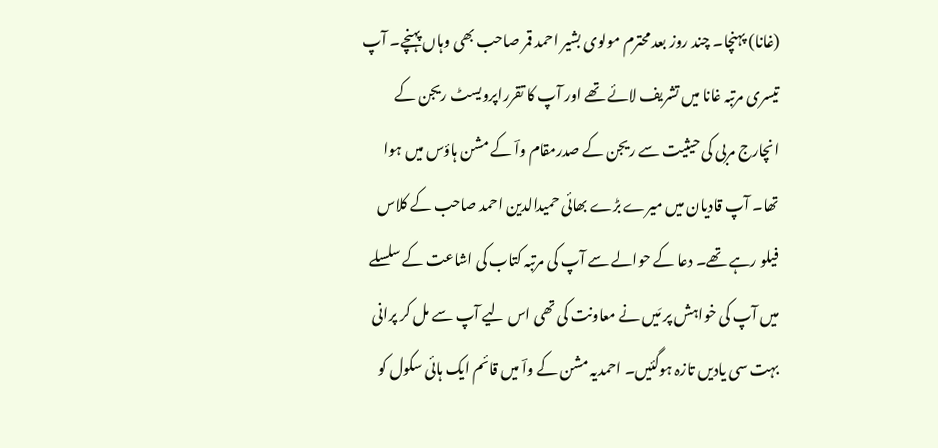(غانا) پہنچا۔ چند روز بعد محترم مولوی بشیر احمد قمر صاحب بھی وہاں پہنچے۔ آپ تیسری مرتبہ غانا میں تشریف لائے تھے اور آپ کا تقرراپرویسٹ ریجن کے انچارج مربی کی حیثیت سے ریجن کے صدرمقام واؔ کے مشن ہاؤس میں ہوا تھا۔ آپ قادیان میں میرے بڑے بھائی حمیدالدین احمد صاحب کے کلاس فیلو رہے تھے۔ دعا کے حوالے سے آپ کی مرتبہ کتاب کی اشاعت کے سلسلے میں آپ کی خواہش پر مَیں نے معاونت کی تھی اس لیے آپ سے مل کر پرانی بہت سی یادیں تازہ ہوگئیں۔ احمدیہ مشن کے واؔ میں قائم ایک ہائی سکول کو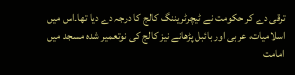ترقی دے کر حکومت نے ٹیچرٹریننگ کالج کا درجہ دے دیا تھا۔اس میں اسلامیات، عربی اور بائبل پڑھانے نیز کالج کی نوتعمیر شدہ مسجد میں امامت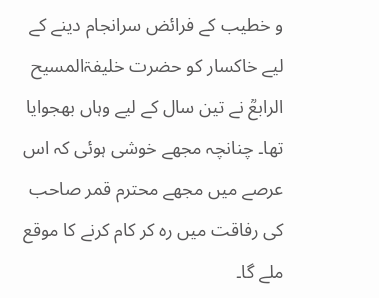و خطیب کے فرائض سرانجام دینے کے لیے خاکسار کو حضرت خلیفۃالمسیح الرابعؒ نے تین سال کے لیے وہاں بھجوایا تھا۔ چنانچہ مجھے خوشی ہوئی کہ اس عرصے میں مجھے محترم قمر صاحب کی رفاقت میں رہ کر کام کرنے کا موقع ملے گا۔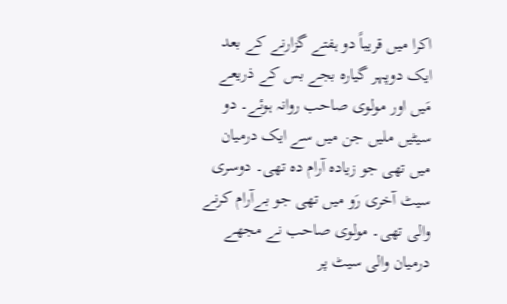اکرا میں قریباً دو ہفتے گزارنے کے بعد ایک دوپہر گیارہ بجے بس کے ذریعے مَیں اور مولوی صاحب روانہ ہوئے۔ دو سیٹیں ملیں جن میں سے ایک درمیان میں تھی جو زیادہ آرام دہ تھی۔ دوسری سیٹ آخری رَو میں تھی جو بےآرام کرنے والی تھی۔ مولوی صاحب نے مجھے درمیان والی سیٹ پر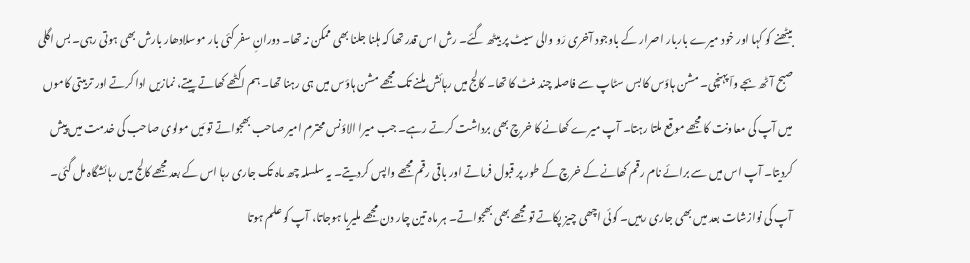بیٹھنے کو کہا اور خود میرے باربار اصرار کے باوجود آخری رَو والی سیٹ پر بیٹھ گئے۔ رش اس قدر تھا کہ ہلنا جلنا بھی ممکن نہ تھا۔ دورانِ سفر کئی بار موسلادھار بارش بھی ہوتی رہی۔ بس اگلی صبح آٹھ بجے واؔ پہنچی۔ مشن ہاؤس کا بس سٹاپ سے فاصلہ چند منٹ کا تھا۔ کالج میں رہائش ملنے تک مجھے مشن ہاؤس میں ہی رہنا تھا۔ ہم اکٹھے کھاتے پیتے، نمازیں ادا کرتے اور تربیتی کاموں میں آپ کی معاونت کا مجھے موقع ملتا رہتا۔ آپ میرے کھانے کا خرچ بھی برداشت کرتے رہے۔ جب میرا الاؤنس محترم امیر صاحب بھجواتے تو مَیں مولوی صاحب کی خدمت میں پیش کردیتا۔ آپ اس میں سے برائے نام رقم کھانے کے خرچ کے طور پر قبول فرماتے اور باقی رقم مجھے واپس کردیتے۔ یہ سلسلہ چھ ماہ تک جاری رہا اس کے بعد مجھے کالج میں رہائشگاہ مل گئی۔ آپ کی نوازشات بعد میں بھی جاری رہیں۔ کوئی اچھی چیز پکاتے تو مجھے بھی بھجواتے۔ ہر ماہ تین چار دن مجھے ملیریا ہوجاتا، آپ کو علم ہوتا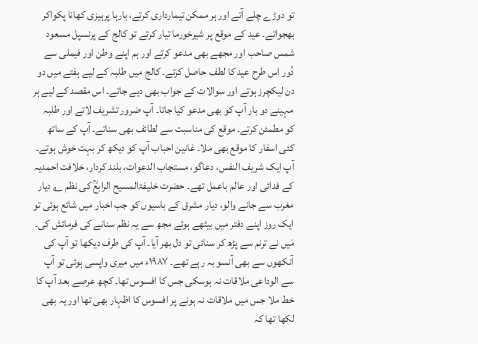تو دوڑے چلے آتے اور ہر ممکن تیمارداری کرتے، بارہا پرہیزی کھانا پکواکر بھجواتے۔ عید کے موقع پر شیرخورما تیار کرتے تو کالج کے پرنسپل مسعود شمس صاحب اور مجھے بھی مدعو کرتے اور ہم اپنے وطن اور فیملی سے دُور اس طرح عید کا لطف حاصل کرتے۔ کالج میں طلبہ کے لیے ہفتے میں دو دن لیکچرز ہوتے اور سوالات کے جواب بھی دیے جاتے۔ اس مقصد کے لیے ہر مہینے دو بار آپ کو بھی مدعو کیا جاتا۔ آپ ضرور تشریف لاتے اور طلبہ کو مطمئن کرتے۔ موقع کی مناسبت سے لطائف بھی سناتے۔ آپ کے ساتھ کئی اسفار کا موقع بھی ملا۔ غانین احباب آپ کو دیکھ کر بہت خوش ہوتے۔ آپ ایک شریف النفس، دعاگو، مستجاب الدعوات، بلند کردار، خلافت احمدیہ کے فدائی اور عالم باعمل تھے۔ حضرت خلیفۃالمسیح الرابعؒ کی نظم ؎ دیار مغرب سے جانے والو، دیار مشرق کے باسیوں کو جب اخبار میں شائع ہوئی تو ایک روز اپنے دفتر میں بیٹھے ہوئے مجھ سے یہ نظم سنانے کی فرمائش کی۔ مَیں نے ترنم سے پڑھ کر سنائی تو دل بھر آیا۔ آپ کی طرف دیکھا تو آپ کی آنکھوں سے بھی آنسو بہ رہے تھے۔ ۱۹۸۷ء میں میری واپسی ہوئی تو آپ سے الوداعی ملاقات نہ ہوسکی جس کا افسوس تھا۔ کچھ عرصے بعد آپ کا خط ملا جس میں ملاقات نہ ہونے پر افسوس کا اظہار بھی تھا اور یہ بھی لکھا تھا کہ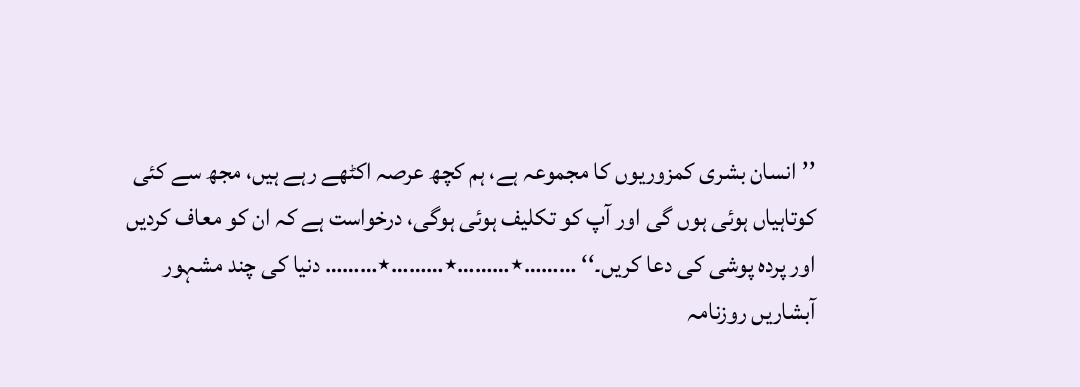’’انسان بشری کمزوریوں کا مجموعہ ہے، ہم کچھ عرصہ اکٹھے رہے ہیں، مجھ سے کئی کوتاہیاں ہوئی ہوں گی اور آپ کو تکلیف ہوئی ہوگی، درخواست ہے کہ ان کو معاف کردیں اور پردہ پوشی کی دعا کریں۔‘‘ ………٭………٭………٭……… دنیا کی چند مشہور آبشاریں روزنامہ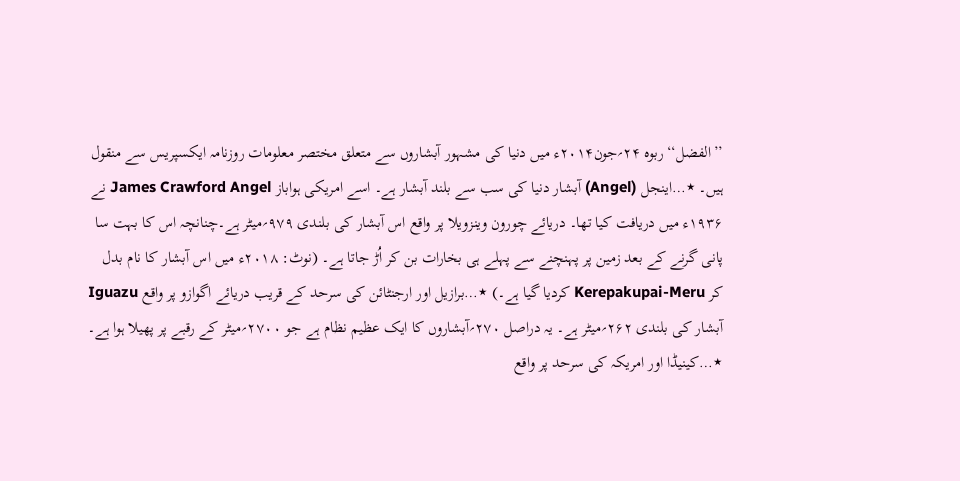’’الفضل‘‘ربوہ ۲۴؍جون۲۰۱۴ء میں دنیا کی مشہور آبشاروں سے متعلق مختصر معلومات روزنامہ ایکسپریس سے منقول ہیں۔ ٭…اینجل (Angel) آبشار دنیا کی سب سے بلند آبشار ہے۔ اسے امریکی ہواباز James Crawford Angel نے ۱۹۳۶ء میں دریافت کیا تھا۔ دریائے چورون وینزویلا پر واقع اس آبشار کی بلندی ۹۷۹؍میٹر ہے۔چنانچہ اس کا بہت سا پانی گرنے کے بعد زمین پر پہنچنے سے پہلے ہی بخارات بن کر اُڑ جاتا ہے۔ (نوٹ: ۲۰۱۸ء میں اس آبشار کا نام بدل کر Kerepakupai-Meru کردیا گیا ہے۔) ٭…برازیل اور ارجنٹائن کی سرحد کے قریب دریائے اگوازو پر واقع Iguazu آبشار کی بلندی ۲۶۲؍میٹر ہے۔ یہ دراصل ۲۷۰؍آبشاروں کا ایک عظیم نظام ہے جو ۲۷۰۰؍میٹر کے رقبے پر پھیلا ہوا ہے۔ ٭…کینیڈا اور امریکہ کی سرحد پر واقع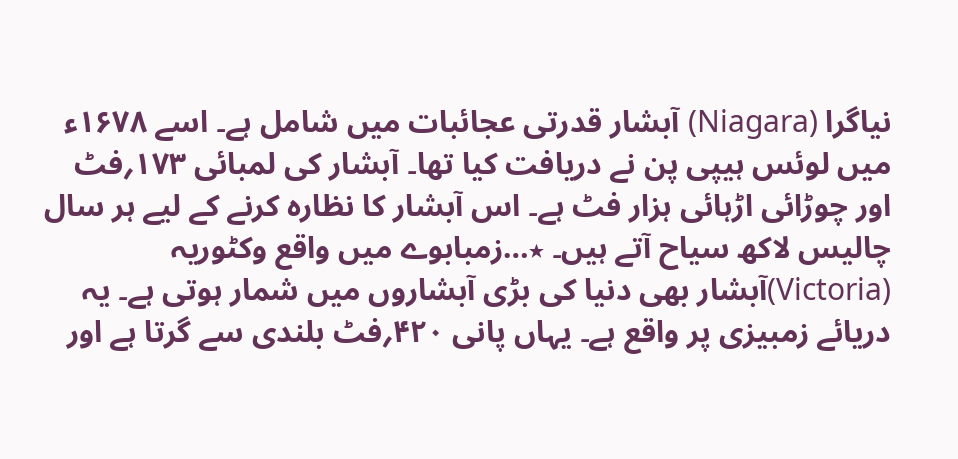نیاگرا (Niagara) آبشار قدرتی عجائبات میں شامل ہے۔ اسے ۱۶۷۸ء میں لوئس ہیپی پن نے دریافت کیا تھا۔ آبشار کی لمبائی ۱۷۳؍فٹ اور چوڑائی اڑہائی ہزار فٹ ہے۔ اس آبشار کا نظارہ کرنے کے لیے ہر سال چالیس لاکھ سیاح آتے ہیں۔ ٭…زمبابوے میں واقع وکٹوریہ (Victoria)آبشار بھی دنیا کی بڑی آبشاروں میں شمار ہوتی ہے۔ یہ دریائے زمبیزی پر واقع ہے۔ یہاں پانی ۴۲۰؍فٹ بلندی سے گرتا ہے اور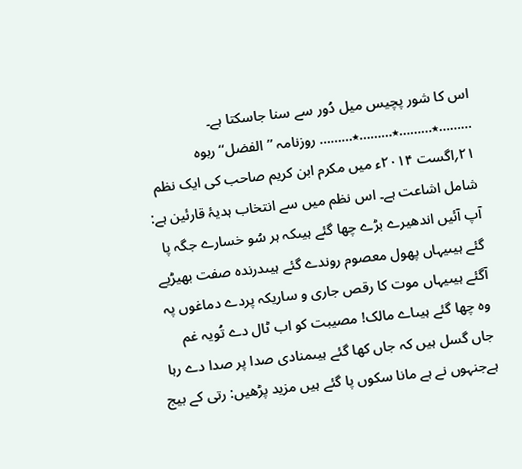اس کا شور پچیس میل دُور سے سنا جاسکتا ہے۔ ………٭………٭………٭……… روزنامہ ’’الفضل‘‘ ربوہ ۲۱؍اگست ۲۰۱۴ء میں مکرم ابن کریم صاحب کی ایک نظم شامل اشاعت ہے۔ اس نظم میں سے انتخاب ہدیۂ قارئین ہے: آپ آئیں اندھیرے بڑے چھا گئے ہیںکہ ہر سُو خسارے جگہ پا گئے ہیںیہاں پھول معصوم روندے گئے ہیںدرندہ صفت بھیڑیے آگئے ہیںیہاں موت کا رقص جاری و ساریکہ پردے دماغوں پہ وہ چھا گئے ہیںاے مالک! مصیبت کو اب ٹال دے تُویہ غم جاں گسل ہیں کہ جاں کھا گئے ہیںمنادی صدا پر صدا دے رہا ہےجنہوں نے ہے مانا سکوں پا گئے ہیں مزید پڑھیں: رتی کے بیج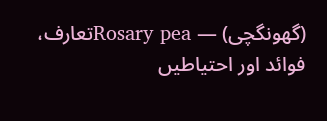(گھونگچی) — Rosary peaتعارف، فوائد اور احتیاطیں